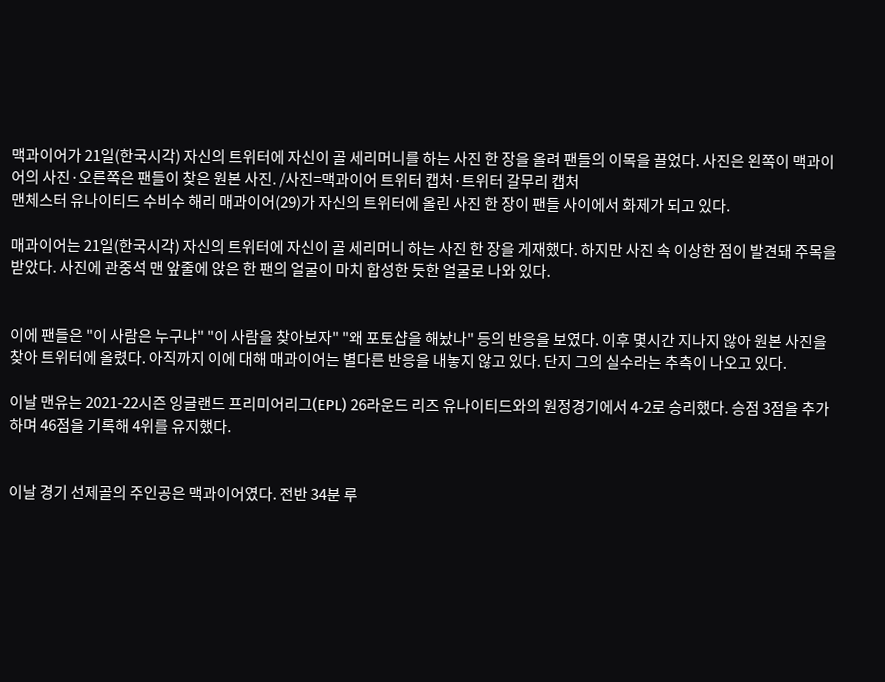맥과이어가 21일(한국시각) 자신의 트위터에 자신이 골 세리머니를 하는 사진 한 장을 올려 팬들의 이목을 끌었다. 사진은 왼쪽이 맥과이어의 사진·오른쪽은 팬들이 찾은 원본 사진. /사진=맥과이어 트위터 캡처·트위터 갈무리 캡처
맨체스터 유나이티드 수비수 해리 매과이어(29)가 자신의 트위터에 올린 사진 한 장이 팬들 사이에서 화제가 되고 있다.

매과이어는 21일(한국시각) 자신의 트위터에 자신이 골 세리머니 하는 사진 한 장을 게재했다. 하지만 사진 속 이상한 점이 발견돼 주목을 받았다. 사진에 관중석 맨 앞줄에 앉은 한 팬의 얼굴이 마치 합성한 듯한 얼굴로 나와 있다.


이에 팬들은 "이 사람은 누구냐" "이 사람을 찾아보자" "왜 포토샵을 해놨나" 등의 반응을 보였다. 이후 몇시간 지나지 않아 원본 사진을 찾아 트위터에 올렸다. 아직까지 이에 대해 매과이어는 별다른 반응을 내놓지 않고 있다. 단지 그의 실수라는 추측이 나오고 있다.

이날 맨유는 2021-22시즌 잉글랜드 프리미어리그(EPL) 26라운드 리즈 유나이티드와의 원정경기에서 4-2로 승리했다. 승점 3점을 추가하며 46점을 기록해 4위를 유지했다.


이날 경기 선제골의 주인공은 맥과이어였다. 전반 34분 루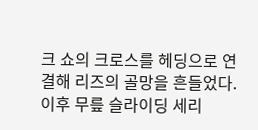크 쇼의 크로스를 헤딩으로 연결해 리즈의 골망을 흔들었다. 이후 무릎 슬라이딩 세리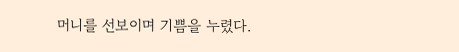머니를 선보이며 기쁨을 누렸다.